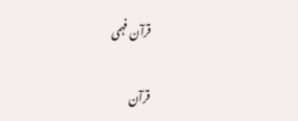قرآن فہمی

قرآن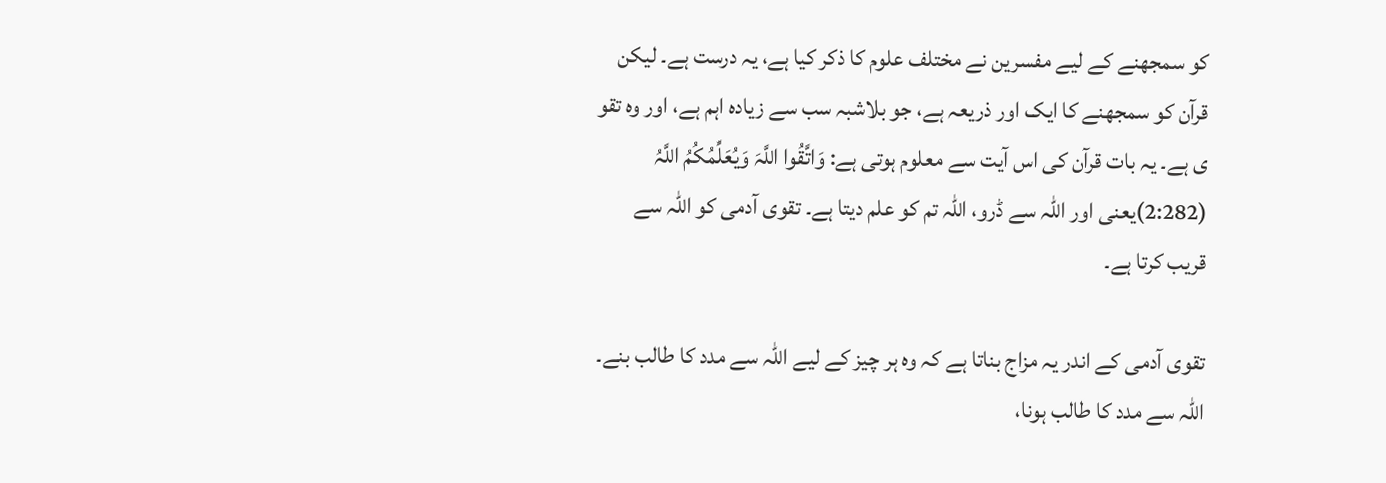کو سمجھنے کے لیے مفسرین نے مختلف علوم کا ذکر کیا ہے، یہ درست ہے۔ لیکن قرآن کو سمجھنے کا ایک اور ذریعہ ہے، جو بلاشبہ سب سے زیادہ اہم ہے، اور وہ تقو ی ہے۔ یہ بات قرآن کی اس آیت سے معلوم ہوتی ہے: وَاتَّقُوا اللَّہَ وَیُعَلِّمُکُمُ اللَّہُ (2:282)یعنی اور اللہ سے ڈرو، اللہ تم کو علم دیتا ہے۔ تقوی آدمی کو اللہ سے قریب کرتا ہے۔

تقوی آدمی کے اندر یہ مزاج بناتا ہے کہ وہ ہر چیز کے لیے اللہ سے مدد کا طالب بنے۔ اللہ سے مدد کا طالب ہونا،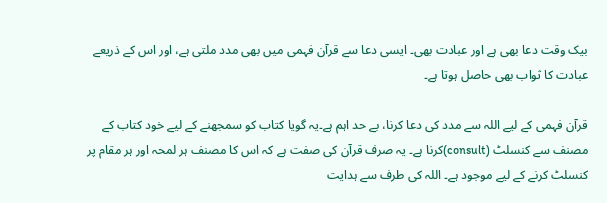بیک وقت دعا بھی ہے اور عبادت بھی۔ ایسی دعا سے قرآن فہمی میں بھی مدد ملتی ہے، اور اس کے ذریعے عبادت کا ثواب بھی حاصل ہوتا ہے۔

قرآن فہمی کے لیے اللہ سے مدد کی دعا کرنا، بے حد اہم ہے۔یہ گویا کتاب کو سمجھنے کے لیے خود کتاب کے مصنف سے کنسلٹ (consult)کرنا ہے۔ یہ صرف قرآن کی صفت ہے کہ اس کا مصنف ہر لمحہ اور ہر مقام پر کنسلٹ کرنے کے لیے موجود ہے۔ اللہ کی طرف سے ہدایت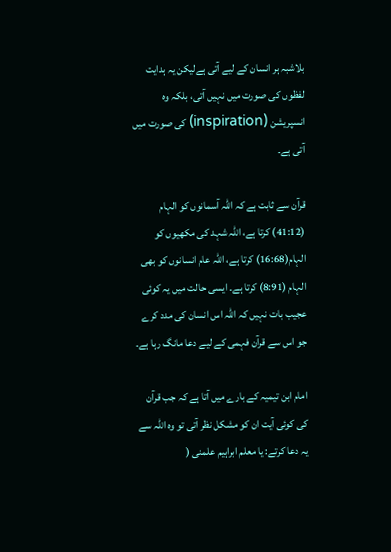بلاشبہ ہر انسان کے لیے آتی ہےلیکن یہ ہدایت لفظوں کی صورت میں نہیں آتی، بلکہ وہ انسپریشن (inspiration) کی صورت میں آتی ہے۔

قرآن سے ثابت ہے کہ اللہ آسمانوں کو الہام (41:12) کرتا ہے، اللہ شہد کی مکھیوں کو الہام(16:68) کرتا ہے، اللہ عام انسانوں کو بھی الہام (8:91) کرتا ہے۔ ایسی حالت میں یہ کوئی عجیب بات نہیں کہ اللہ اس انسان کی مدد کرے جو اس سے قرآن فہمی کے لیے دعا مانگ رہا ہے۔

امام ابن تیمیہ کے بارے میں آتا ہے کہ جب قرآن کی کوئی آیت ان کو مشکل نظر آتی تو وہ اللہ سے یہ دعا کرتے: یا معلم ابراہیم علمنی (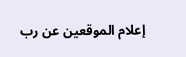إعلام الموقعین عن رب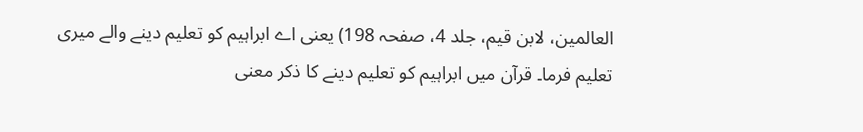العالمین، لابن قیم، جلد 4، صفحہ 198) یعنی اے ابراہیم کو تعلیم دینے والے میری تعلیم فرما۔ قرآن میں ابراہیم کو تعلیم دینے کا ذکر معنی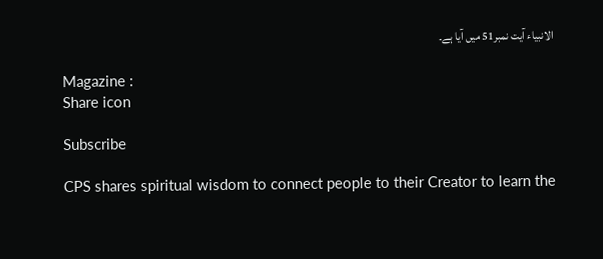الانبیاء آیت نمبر51 میں آیا ہے۔

Magazine :
Share icon

Subscribe

CPS shares spiritual wisdom to connect people to their Creator to learn the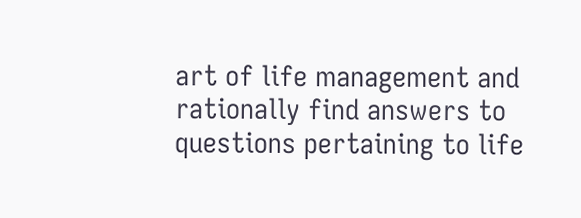art of life management and rationally find answers to questions pertaining to life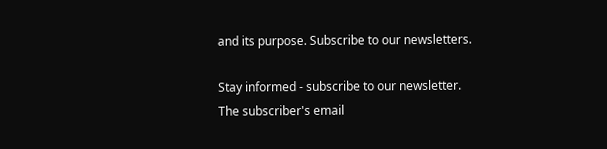and its purpose. Subscribe to our newsletters.

Stay informed - subscribe to our newsletter.
The subscriber's email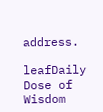address.

leafDaily Dose of Wisdom